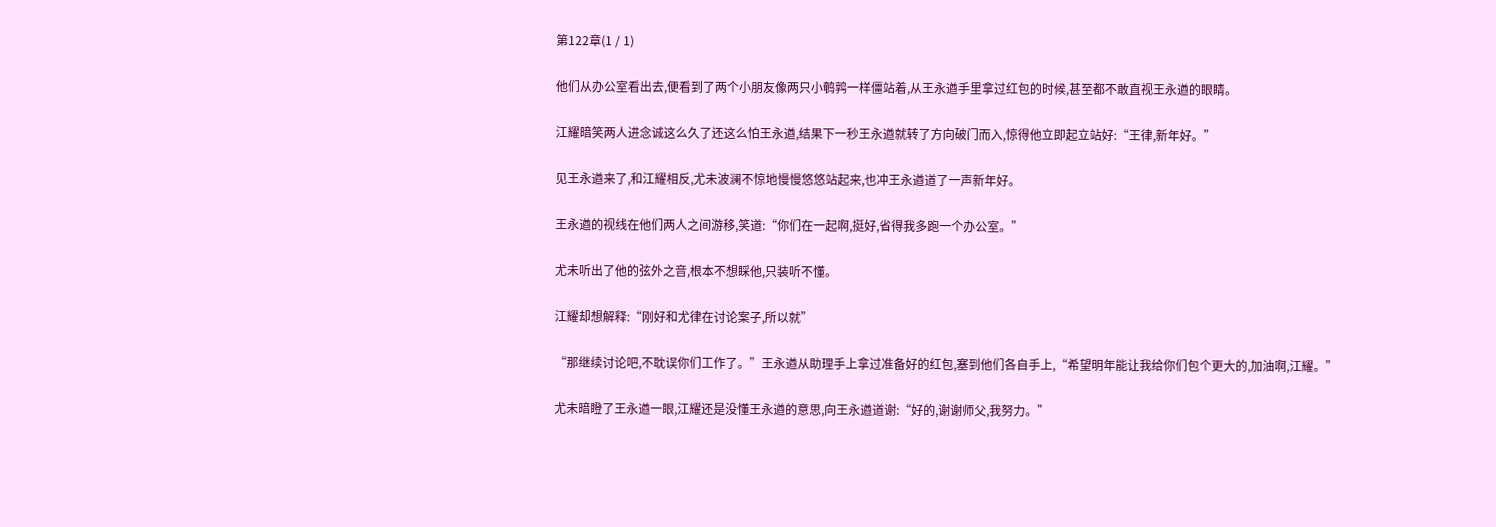第122章(1 / 1)

他们从办公室看出去,便看到了两个小朋友像两只小鹌鹑一样僵站着,从王永遒手里拿过红包的时候,甚至都不敢直视王永遒的眼睛。

江耀暗笑两人进念诚这么久了还这么怕王永遒,结果下一秒王永遒就转了方向破门而入,惊得他立即起立站好:“王律,新年好。”

见王永遒来了,和江耀相反,尤未波澜不惊地慢慢悠悠站起来,也冲王永遒道了一声新年好。

王永遒的视线在他们两人之间游移,笑道:“你们在一起啊,挺好,省得我多跑一个办公室。”

尤未听出了他的弦外之音,根本不想睬他,只装听不懂。

江耀却想解释:“刚好和尤律在讨论案子,所以就”

“那继续讨论吧,不耽误你们工作了。”王永遒从助理手上拿过准备好的红包,塞到他们各自手上,“希望明年能让我给你们包个更大的,加油啊,江耀。”

尤未暗瞪了王永遒一眼,江耀还是没懂王永遒的意思,向王永遒道谢:“好的,谢谢师父,我努力。”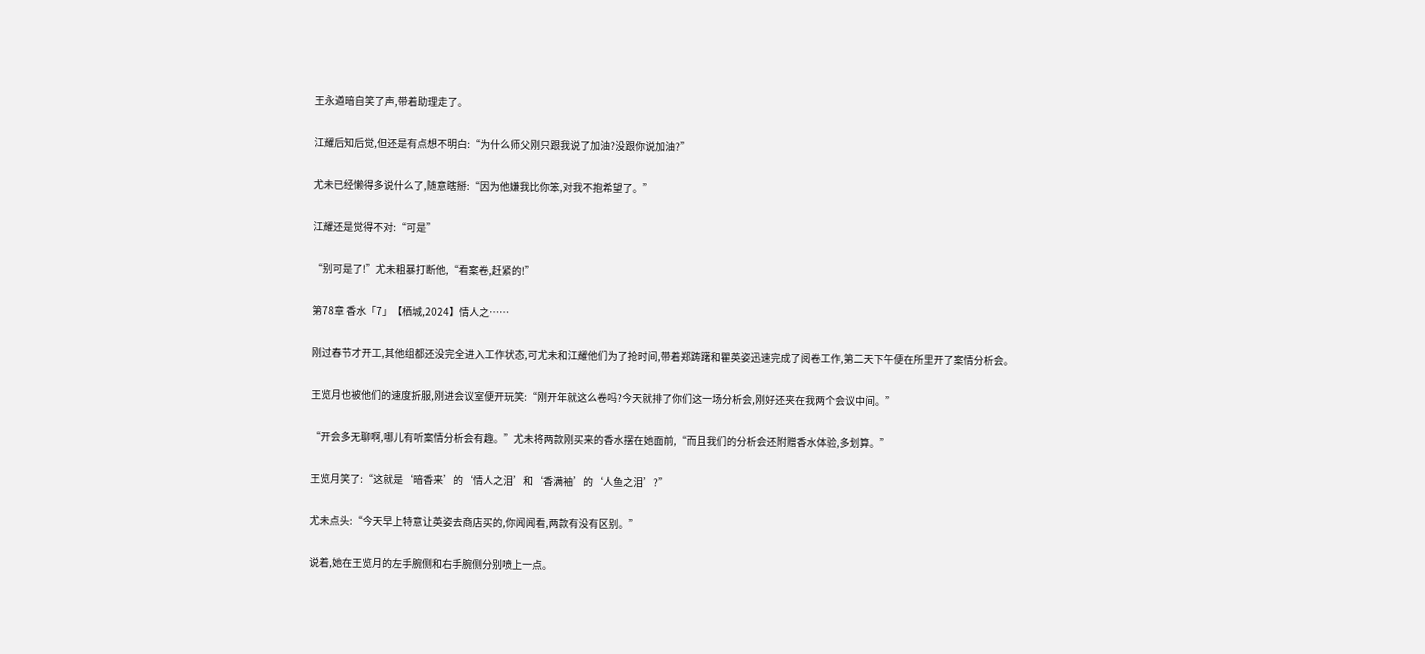王永遒暗自笑了声,带着助理走了。

江耀后知后觉,但还是有点想不明白:“为什么师父刚只跟我说了加油?没跟你说加油?”

尤未已经懒得多说什么了,随意瞎掰:“因为他嫌我比你笨,对我不抱希望了。”

江耀还是觉得不对:“可是”

“别可是了!”尤未粗暴打断他,“看案卷,赶紧的!”

第78章 香水「7」【栖城,2024】情人之……

刚过春节才开工,其他组都还没完全进入工作状态,可尤未和江耀他们为了抢时间,带着郑踌躇和瞿英姿迅速完成了阅卷工作,第二天下午便在所里开了案情分析会。

王览月也被他们的速度折服,刚进会议室便开玩笑:“刚开年就这么卷吗?今天就排了你们这一场分析会,刚好还夹在我两个会议中间。”

“开会多无聊啊,哪儿有听案情分析会有趣。”尤未将两款刚买来的香水摆在她面前,“而且我们的分析会还附赠香水体验,多划算。”

王览月笑了:“这就是‘暗香来’的‘情人之泪’和‘香满袖’的‘人鱼之泪’?”

尤未点头:“今天早上特意让英姿去商店买的,你闻闻看,两款有没有区别。”

说着,她在王览月的左手腕侧和右手腕侧分别喷上一点。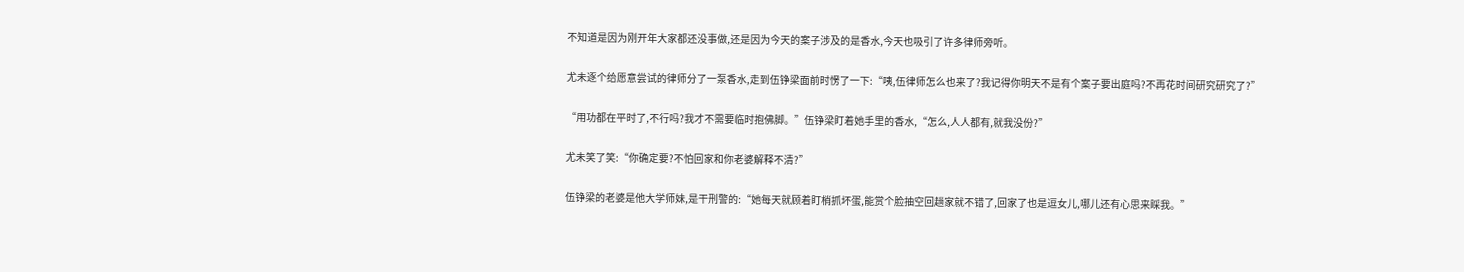不知道是因为刚开年大家都还没事做,还是因为今天的案子涉及的是香水,今天也吸引了许多律师旁听。

尤未逐个给愿意尝试的律师分了一泵香水,走到伍铮梁面前时愣了一下:“咦,伍律师怎么也来了?我记得你明天不是有个案子要出庭吗?不再花时间研究研究了?”

“用功都在平时了,不行吗?我才不需要临时抱佛脚。”伍铮梁盯着她手里的香水,“怎么,人人都有,就我没份?”

尤未笑了笑:“你确定要?不怕回家和你老婆解释不清?”

伍铮梁的老婆是他大学师妹,是干刑警的:“她每天就顾着盯梢抓坏蛋,能赏个脸抽空回趟家就不错了,回家了也是逗女儿,哪儿还有心思来睬我。”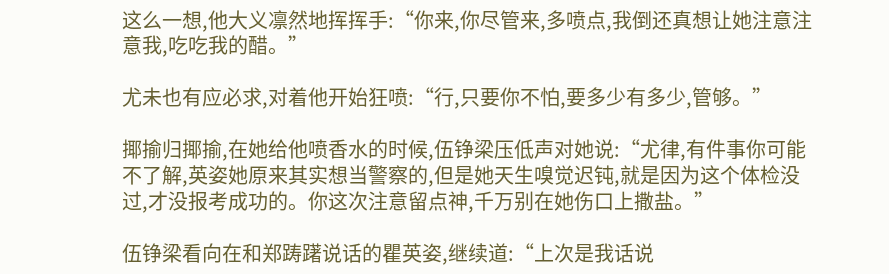这么一想,他大义凛然地挥挥手:“你来,你尽管来,多喷点,我倒还真想让她注意注意我,吃吃我的醋。”

尤未也有应必求,对着他开始狂喷:“行,只要你不怕,要多少有多少,管够。”

揶揄归揶揄,在她给他喷香水的时候,伍铮梁压低声对她说:“尤律,有件事你可能不了解,英姿她原来其实想当警察的,但是她天生嗅觉迟钝,就是因为这个体检没过,才没报考成功的。你这次注意留点神,千万别在她伤口上撒盐。”

伍铮梁看向在和郑踌躇说话的瞿英姿,继续道:“上次是我话说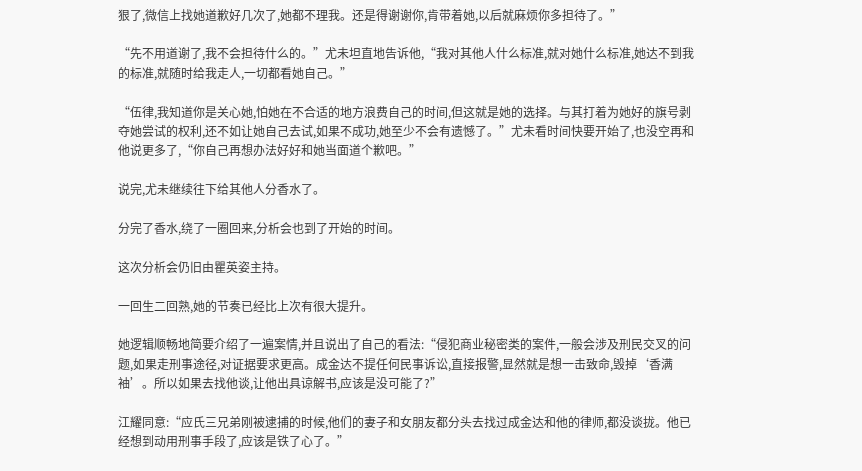狠了,微信上找她道歉好几次了,她都不理我。还是得谢谢你,肯带着她,以后就麻烦你多担待了。”

“先不用道谢了,我不会担待什么的。”尤未坦直地告诉他,“我对其他人什么标准,就对她什么标准,她达不到我的标准,就随时给我走人,一切都看她自己。”

“伍律,我知道你是关心她,怕她在不合适的地方浪费自己的时间,但这就是她的选择。与其打着为她好的旗号剥夺她尝试的权利,还不如让她自己去试,如果不成功,她至少不会有遗憾了。”尤未看时间快要开始了,也没空再和他说更多了,“你自己再想办法好好和她当面道个歉吧。”

说完,尤未继续往下给其他人分香水了。

分完了香水,绕了一圈回来,分析会也到了开始的时间。

这次分析会仍旧由瞿英姿主持。

一回生二回熟,她的节奏已经比上次有很大提升。

她逻辑顺畅地简要介绍了一遍案情,并且说出了自己的看法:“侵犯商业秘密类的案件,一般会涉及刑民交叉的问题,如果走刑事途径,对证据要求更高。成金达不提任何民事诉讼,直接报警,显然就是想一击致命,毁掉‘香满袖’。所以如果去找他谈,让他出具谅解书,应该是没可能了?”

江耀同意:“应氏三兄弟刚被逮捕的时候,他们的妻子和女朋友都分头去找过成金达和他的律师,都没谈拢。他已经想到动用刑事手段了,应该是铁了心了。”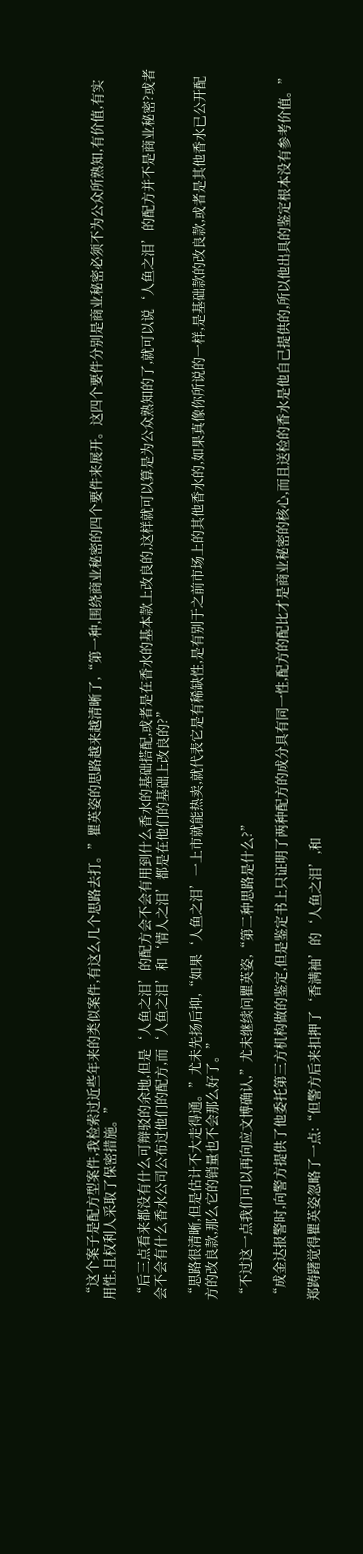“这个案子是配方型案件,我检索过近些年来的类似案件,有这么几个思路去打。”瞿英姿的思路越来越清晰了,“第一种,围绕商业秘密的四个要件来展开。这四个要件分别是商业秘密必须不为公众所熟知,有价值,有实用性,且权利人采取了保密措施。”

“后三点看来都没有什么可辩驳的余地,但是‘人鱼之泪’的配方会不会有用到什么香水的基础搭配,或者是在香水的基本款上改良的,这样就可以算是为公众熟知的了,就可以说‘人鱼之泪’的配方并不是商业秘密?或者会不会有什么香水公司公布过他们的配方,而‘人鱼之泪’和‘情人之泪’都是在他们的基础上改良的?”

“思路很清晰,但是估计不大走得通。”尤未先扬后抑,“如果‘人鱼之泪’一上市就能热卖,就代表它是有稀缺性,是有别于之前市场上的其他香水的,如果真像你所说的一样,是基础款的改良款,或者是其他香水已公开配方的改良款,那么它的销量也不会那么好了。”

“不过这一点我们可以再向应文博确认,”尤未继续问瞿英姿,“第二种思路是什么?”

“成金达报警时,向警方提供了他委托第三方机构做的鉴定,但是鉴定书上只证明了两种配方的成分具有同一性,配方的配比才是商业秘密的核心,而且送检的香水是他自己提供的,所以他出具的鉴定根本没有参考价值。”

郑踌躇觉得瞿英姿忽略了一点:“但警方后来扣押了‘香满袖’的‘人鱼之泪’,和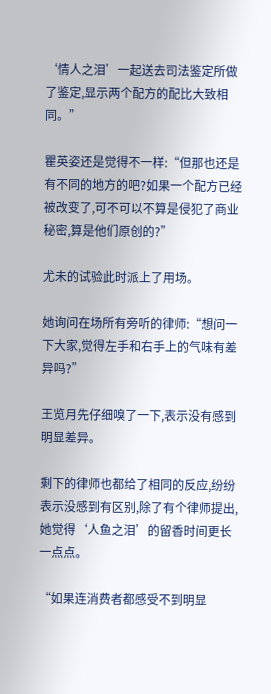‘情人之泪’一起送去司法鉴定所做了鉴定,显示两个配方的配比大致相同。”

瞿英姿还是觉得不一样:“但那也还是有不同的地方的吧?如果一个配方已经被改变了,可不可以不算是侵犯了商业秘密,算是他们原创的?”

尤未的试验此时派上了用场。

她询问在场所有旁听的律师:“想问一下大家,觉得左手和右手上的气味有差异吗?”

王览月先仔细嗅了一下,表示没有感到明显差异。

剩下的律师也都给了相同的反应,纷纷表示没感到有区别,除了有个律师提出,她觉得‘人鱼之泪’的留香时间更长一点点。

“如果连消费者都感受不到明显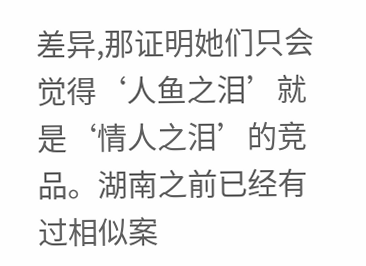差异,那证明她们只会觉得‘人鱼之泪’就是‘情人之泪’的竞品。湖南之前已经有过相似案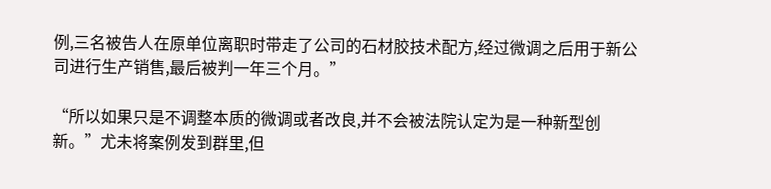例,三名被告人在原单位离职时带走了公司的石材胶技术配方,经过微调之后用于新公司进行生产销售,最后被判一年三个月。”

“所以如果只是不调整本质的微调或者改良,并不会被法院认定为是一种新型创新。”尤未将案例发到群里,但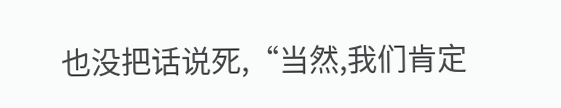也没把话说死,“当然,我们肯定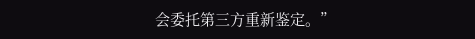会委托第三方重新鉴定。”